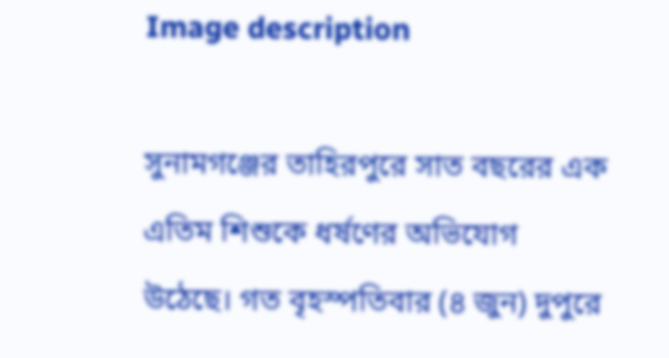Image description

সুনামগঞ্জের তাহিরপুরে সাত বছরের এক এতিম শিশুকে ধর্ষণের অভিযোগ উঠেছে। গত বৃহস্পতিবার (৪ জুন) দুপুরে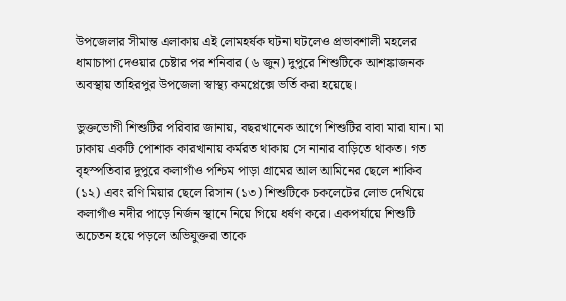উপজেলার সীমান্ত এলাকায় এই লোমহর্ষক ঘটনা ঘটলেও প্রভাবশালী মহলের ধামাচাপা দেওয়ার চেষ্টার পর শনিবার (৬ জুন) দুপুরে শিশুটিকে আশঙ্কাজনক অবস্থায় তাহিরপুর উপজেলা স্বাস্থ্য কমপ্লেক্সে ভর্তি করা হয়েছে।

ভুক্তভোগী শিশুটির পরিবার জানায়, বছরখানেক আগে শিশুটির বাবা মারা যান। মা ঢাকায় একটি পোশাক কারখানায় কর্মরত থাকায় সে নানার বাড়িতে থাকত। গত বৃহস্পতিবার দুপুরে কলাগাঁও পশ্চিম পাড়া গ্রামের আল আমিনের ছেলে শাকিব (১২) এবং রণি মিয়ার ছেলে রিসান (১৩) শিশুটিকে চকলেটের লোভ দেখিয়ে কলাগাঁও নদীর পাড়ে নির্জন স্থানে নিয়ে গিয়ে ধর্ষণ করে। একপর্যায়ে শিশুটি অচেতন হয়ে পড়লে অভিযুক্তরা তাকে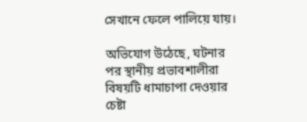সেখানে ফেলে পালিয়ে যায়।

অভিযোগ উঠেছে, ঘটনার পর স্থানীয় প্রভাবশালীরা বিষয়টি ধামাচাপা দেওয়ার চেষ্টা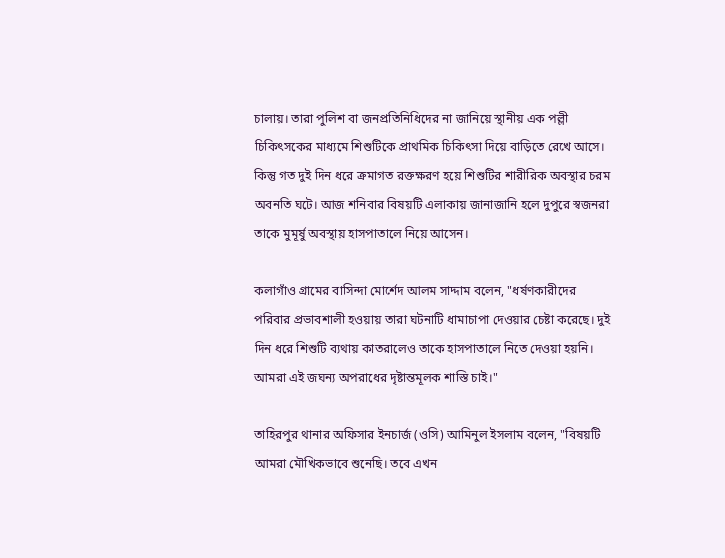চালায়। তারা পুলিশ বা জনপ্রতিনিধিদের না জানিয়ে স্থানীয় এক পল্লী চিকিৎসকের মাধ্যমে শিশুটিকে প্রাথমিক চিকিৎসা দিয়ে বাড়িতে রেখে আসে। কিন্তু গত দুই দিন ধরে ক্রমাগত রক্তক্ষরণ হয়ে শিশুটির শারীরিক অবস্থার চরম অবনতি ঘটে। আজ শনিবার বিষয়টি এলাকায় জানাজানি হলে দুপুরে স্বজনরা তাকে মুমূর্ষু অবস্থায় হাসপাতালে নিয়ে আসেন।

কলাগাঁও গ্রামের বাসিন্দা মোর্শেদ আলম সাদ্দাম বলেন, "ধর্ষণকারীদের পরিবার প্রভাবশালী হওয়ায় তারা ঘটনাটি ধামাচাপা দেওয়ার চেষ্টা করেছে। দুই দিন ধরে শিশুটি ব্যথায় কাতরালেও তাকে হাসপাতালে নিতে দেওয়া হয়নি। আমরা এই জঘন্য অপরাধের দৃষ্টান্তমূলক শাস্তি চাই।"

তাহিরপুর থানার অফিসার ইনচার্জ (ওসি) আমিনুল ইসলাম বলেন, "বিষয়টি আমরা মৌখিকভাবে শুনেছি। তবে এখন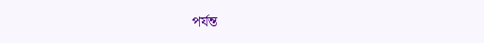পর্যন্ত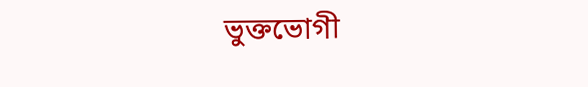ভুক্তভোগী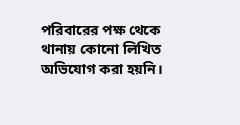পরিবারের পক্ষ থেকে থানায় কোনো লিখিত অভিযোগ করা হয়নি।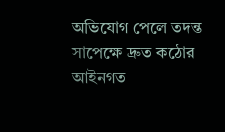অভিযোগ পেলে তদন্ত সাপেক্ষে দ্রুত কঠোর আইনগত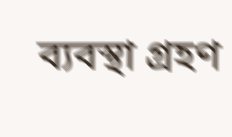ব্যবস্থা গ্রহণ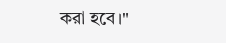করা হবে।"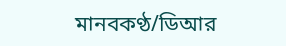মানবকণ্ঠ/ডিআর